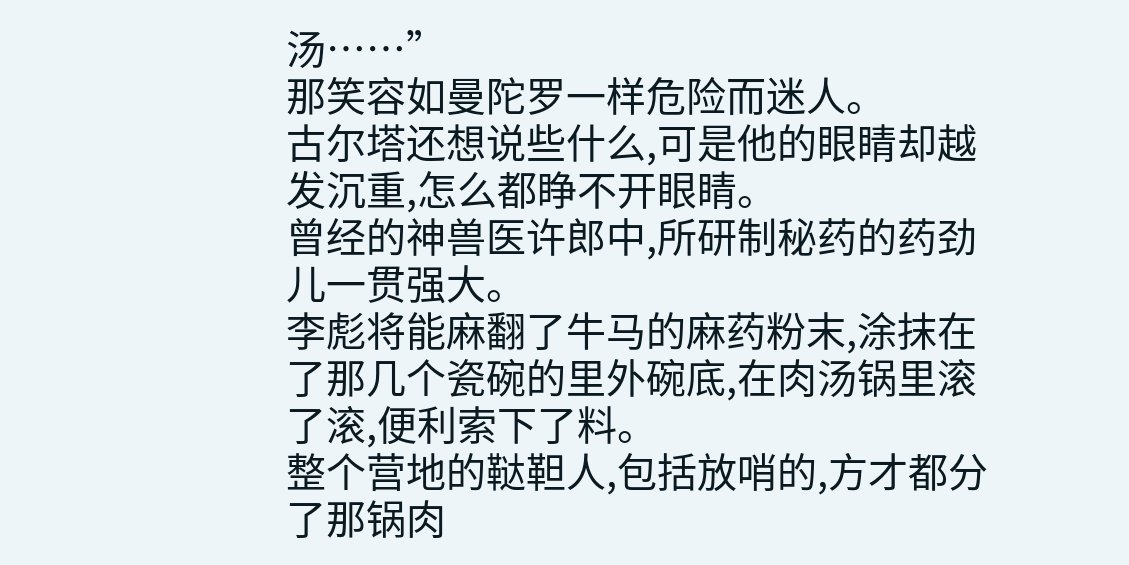汤……”
那笑容如曼陀罗一样危险而迷人。
古尔塔还想说些什么,可是他的眼睛却越发沉重,怎么都睁不开眼睛。
曾经的神兽医许郎中,所研制秘药的药劲儿一贯强大。
李彪将能麻翻了牛马的麻药粉末,涂抹在了那几个瓷碗的里外碗底,在肉汤锅里滚了滚,便利索下了料。
整个营地的鞑靼人,包括放哨的,方才都分了那锅肉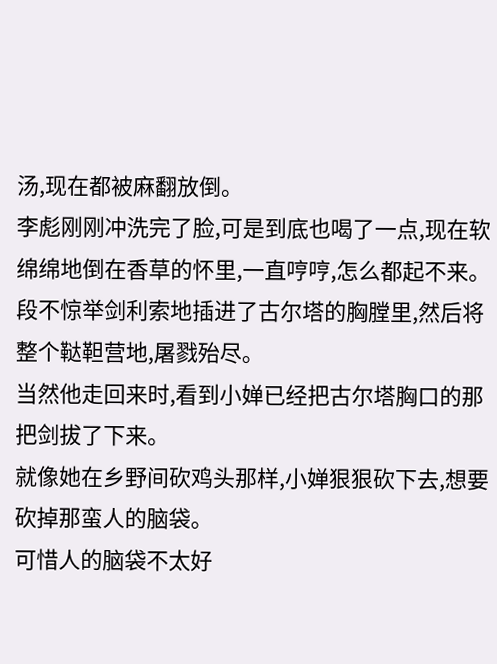汤,现在都被麻翻放倒。
李彪刚刚冲洗完了脸,可是到底也喝了一点,现在软绵绵地倒在香草的怀里,一直哼哼,怎么都起不来。
段不惊举剑利索地插进了古尔塔的胸膛里,然后将整个鞑靼营地,屠戮殆尽。
当然他走回来时,看到小婵已经把古尔塔胸口的那把剑拔了下来。
就像她在乡野间砍鸡头那样,小婵狠狠砍下去,想要砍掉那蛮人的脑袋。
可惜人的脑袋不太好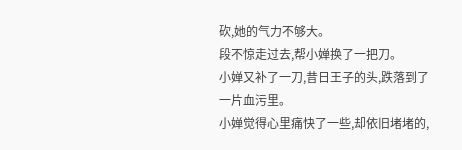砍,她的气力不够大。
段不惊走过去,帮小婵换了一把刀。
小婵又补了一刀,昔日王子的头,跌落到了一片血污里。
小婵觉得心里痛快了一些,却依旧堵堵的,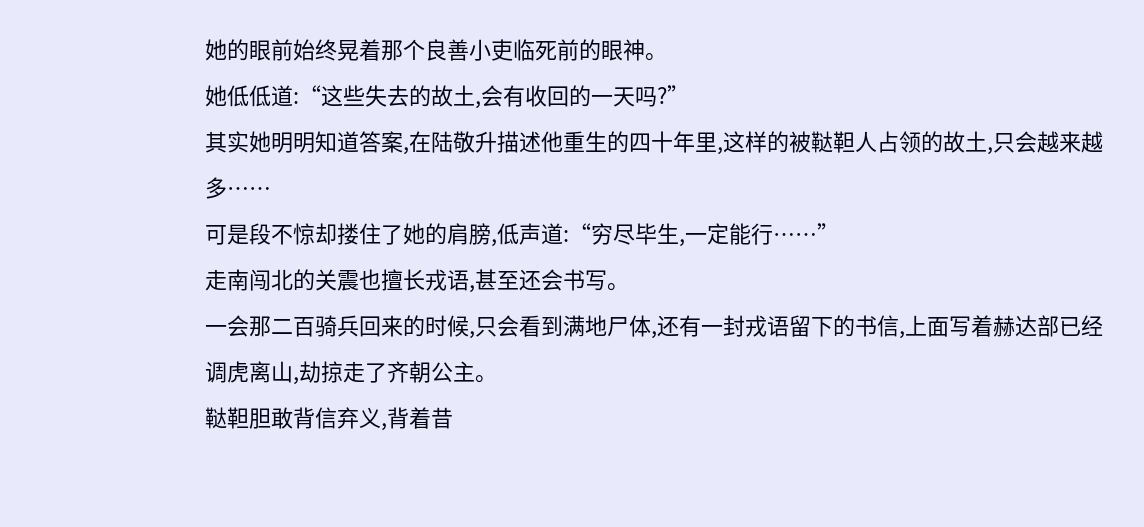她的眼前始终晃着那个良善小吏临死前的眼神。
她低低道:“这些失去的故土,会有收回的一天吗?”
其实她明明知道答案,在陆敬升描述他重生的四十年里,这样的被鞑靼人占领的故土,只会越来越多……
可是段不惊却搂住了她的肩膀,低声道:“穷尽毕生,一定能行……”
走南闯北的关震也擅长戎语,甚至还会书写。
一会那二百骑兵回来的时候,只会看到满地尸体,还有一封戎语留下的书信,上面写着赫达部已经调虎离山,劫掠走了齐朝公主。
鞑靼胆敢背信弃义,背着昔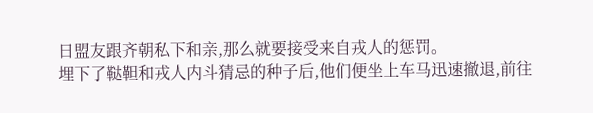日盟友跟齐朝私下和亲,那么就要接受来自戎人的惩罚。
埋下了鞑靼和戎人内斗猜忌的种子后,他们便坐上车马迅速撤退,前往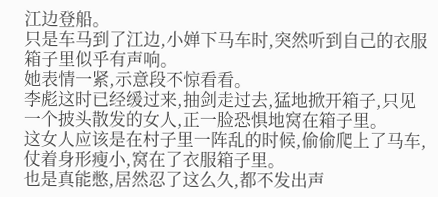江边登船。
只是车马到了江边,小婵下马车时,突然听到自己的衣服箱子里似乎有声响。
她表情一紧,示意段不惊看看。
李彪这时已经缓过来,抽剑走过去,猛地掀开箱子,只见一个披头散发的女人,正一脸恐惧地窝在箱子里。
这女人应该是在村子里一阵乱的时候,偷偷爬上了马车,仗着身形瘦小,窝在了衣服箱子里。
也是真能憋,居然忍了这么久,都不发出声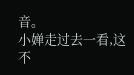音。
小婵走过去一看,这不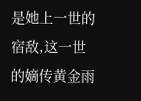是她上一世的宿敌,这一世的嫡传黄金雨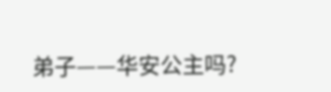弟子——华安公主吗?